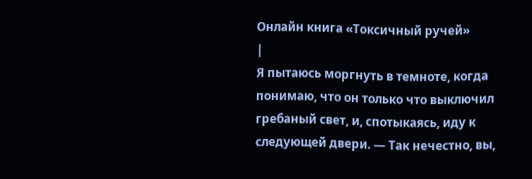Онлайн книга «Токсичный ручей»
|
Я пытаюсь моргнуть в темноте, когда понимаю, что он только что выключил гребаный свет, и, спотыкаясь, иду к следующей двери. — Так нечестно, вы,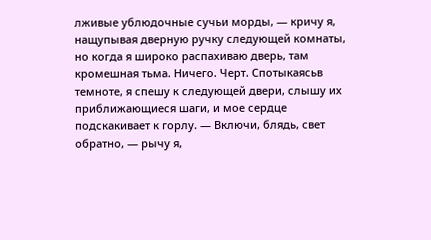лживые ублюдочные сучьи морды, — кричу я, нащупывая дверную ручку следующей комнаты, но когда я широко распахиваю дверь, там кромешная тьма. Ничего. Черт. Спотыкаясьв темноте, я спешу к следующей двери, слышу их приближающиеся шаги, и мое сердце подскакивает к горлу. — Включи, блядь, свет обратно, — рычу я,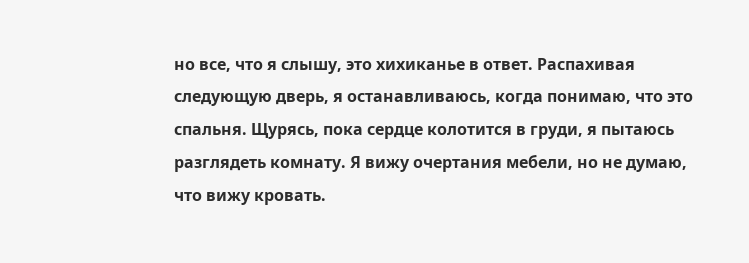но все, что я слышу, это хихиканье в ответ. Распахивая следующую дверь, я останавливаюсь, когда понимаю, что это спальня. Щурясь, пока сердце колотится в груди, я пытаюсь разглядеть комнату. Я вижу очертания мебели, но не думаю, что вижу кровать.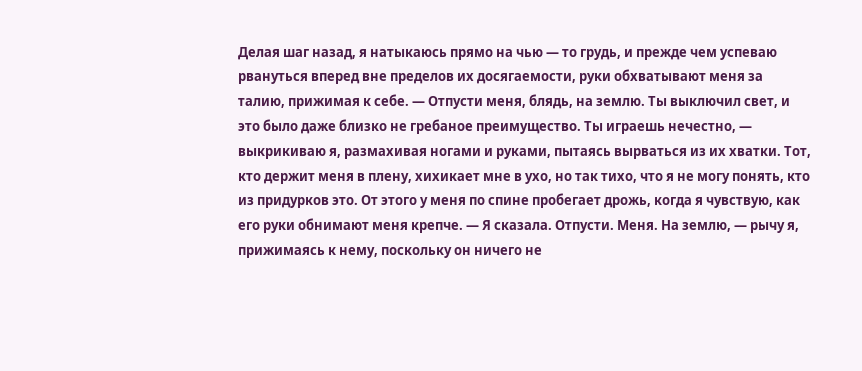Делая шаг назад, я натыкаюсь прямо на чью — то грудь, и прежде чем успеваю рвануться вперед вне пределов их досягаемости, руки обхватывают меня за талию, прижимая к себе. — Отпусти меня, блядь, на землю. Ты выключил свет, и это было даже близко не гребаное преимущество. Ты играешь нечестно, — выкрикиваю я, размахивая ногами и руками, пытаясь вырваться из их хватки. Тот, кто держит меня в плену, хихикает мне в ухо, но так тихо, что я не могу понять, кто из придурков это. От этого у меня по спине пробегает дрожь, когда я чувствую, как его руки обнимают меня крепче. — Я сказала. Отпусти. Меня. На землю, — рычу я, прижимаясь к нему, поскольку он ничего не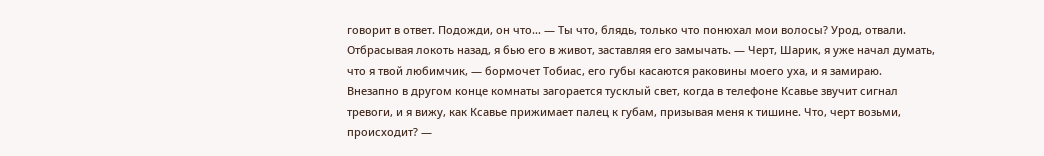говорит в ответ. Подожди, он что… — Ты что, блядь, только что понюхал мои волосы? Урод, отвали. Отбрасывая локоть назад, я бью его в живот, заставляя его замычать. — Черт, Шарик, я уже начал думать, что я твой любимчик, — бормочет Тобиас, его губы касаются раковины моего уха, и я замираю. Внезапно в другом конце комнаты загорается тусклый свет, когда в телефоне Ксавье звучит сигнал тревоги, и я вижу, как Ксавье прижимает палец к губам, призывая меня к тишине. Что, черт возьми, происходит? —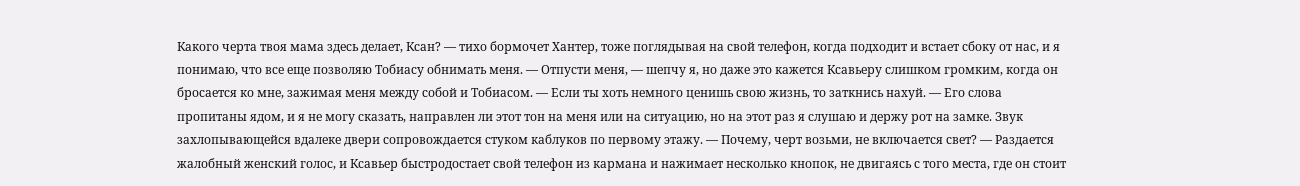Какого черта твоя мама здесь делает, Ксан? — тихо бормочет Хантер, тоже поглядывая на свой телефон, когда подходит и встает сбоку от нас, и я понимаю, что все еще позволяю Тобиасу обнимать меня. — Отпусти меня, — шепчу я, но даже это кажется Ксавьеру слишком громким, когда он бросается ко мне, зажимая меня между собой и Тобиасом. — Если ты хоть немного ценишь свою жизнь, то заткнись нахуй. — Его слова пропитаны ядом, и я не могу сказать, направлен ли этот тон на меня или на ситуацию, но на этот раз я слушаю и держу рот на замке. Звук захлопывающейся вдалеке двери сопровождается стуком каблуков по первому этажу. — Почему, черт возьми, не включается свет? — Раздается жалобный женский голос, и Ксавьер быстродостает свой телефон из кармана и нажимает несколько кнопок, не двигаясь с того места, где он стоит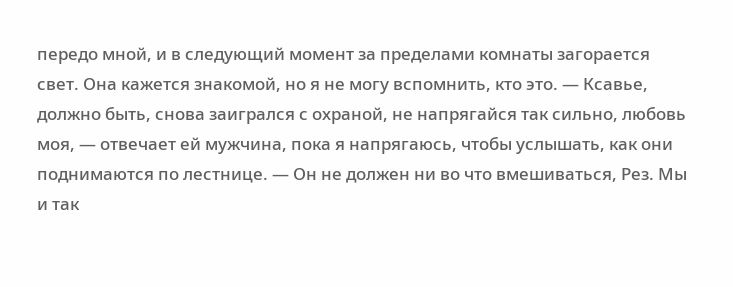передо мной, и в следующий момент за пределами комнаты загорается свет. Она кажется знакомой, но я не могу вспомнить, кто это. — Ксавье, должно быть, снова заигрался с охраной, не напрягайся так сильно, любовь моя, — отвечает ей мужчина, пока я напрягаюсь, чтобы услышать, как они поднимаются по лестнице. — Он не должен ни во что вмешиваться, Рез. Мы и так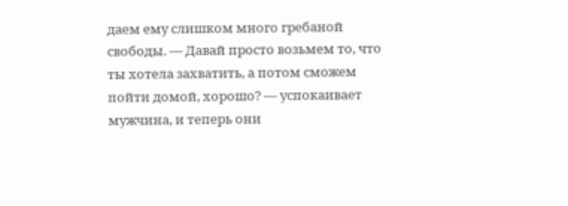даем ему слишком много гребаной свободы. — Давай просто возьмем то, что ты хотела захватить, а потом сможем пойти домой, хорошо? — успокаивает мужчина, и теперь они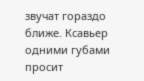звучат гораздо ближе. Ксавьер одними губами просит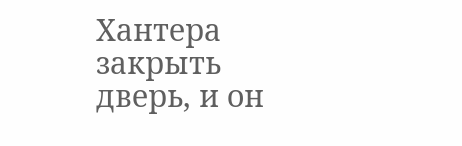Хантера закрыть дверь, и он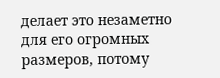делает это незаметно для его огромных размеров, потому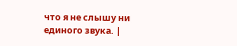что я не слышу ни единого звука. |